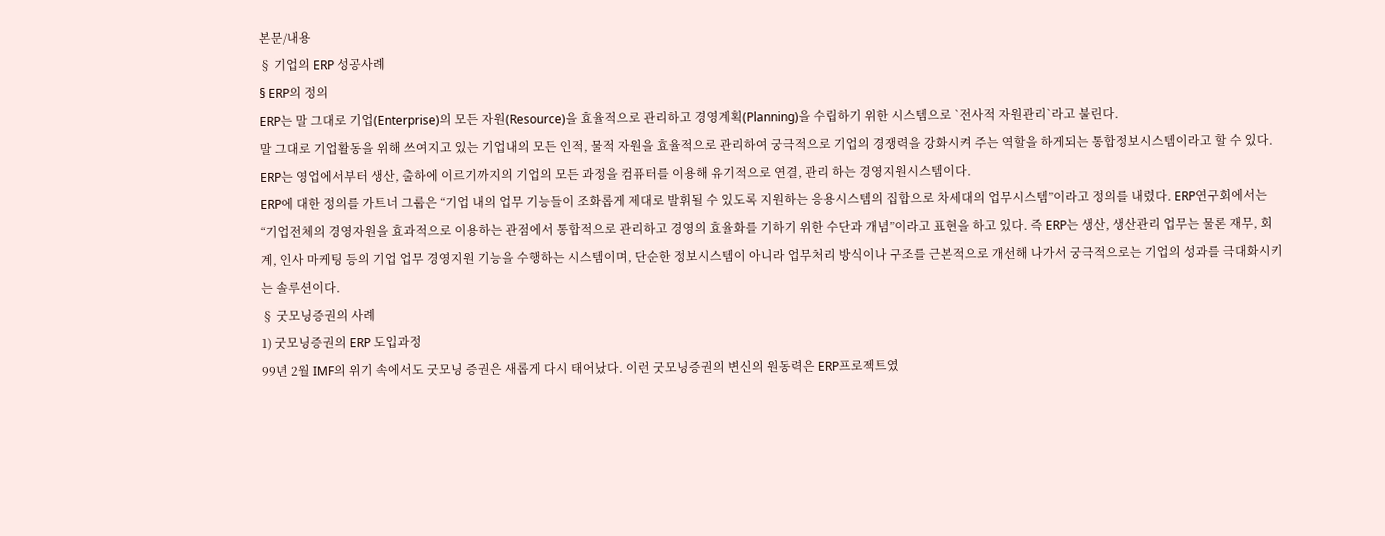본문/내용
§ 기업의 ERP 성공사례
§ ERP의 정의
ERP는 말 그대로 기업(Enterprise)의 모든 자원(Resource)을 효율적으로 관리하고 경영계획(Planning)을 수립하기 위한 시스템으로 `전사적 자원관리`라고 불린다.
말 그대로 기업활동을 위해 쓰여지고 있는 기업내의 모든 인적, 물적 자원을 효율적으로 관리하여 궁극적으로 기업의 경쟁력을 강화시켜 주는 역할을 하게되는 통합정보시스템이라고 할 수 있다. ERP는 영업에서부터 생산, 출하에 이르기까지의 기업의 모든 과정을 컴퓨터를 이용해 유기적으로 연결, 관리 하는 경영지원시스템이다.
ERP에 대한 정의를 가트너 그룹은 “기업 내의 업무 기능들이 조화롭게 제대로 발휘될 수 있도록 지원하는 응용시스템의 집합으로 차세대의 업무시스템”이라고 정의를 내렸다. ERP연구회에서는 “기업전체의 경영자원을 효과적으로 이용하는 관점에서 통합적으로 관리하고 경영의 효율화를 기하기 위한 수단과 개념”이라고 표현을 하고 있다. 즉 ERP는 생산, 생산관리 업무는 물론 재무, 회계, 인사 마케팅 등의 기업 업무 경영지원 기능을 수행하는 시스템이며, 단순한 정보시스템이 아니라 업무처리 방식이나 구조를 근본적으로 개선해 나가서 궁극적으로는 기업의 성과를 극대화시키는 솔루션이다.
§ 굿모닝증권의 사례
1) 굿모닝증권의 ERP 도입과정
99년 2월 IMF의 위기 속에서도 굿모닝 증권은 새롭게 다시 태어났다. 이런 굿모닝증권의 변신의 원동력은 ERP프로젝트였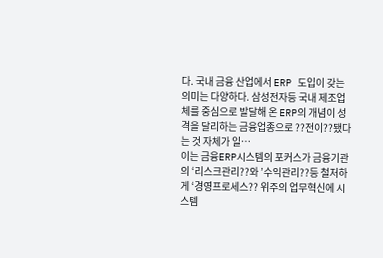다. 국내 금융 산업에서 ERP 도입이 갖는 의미는 다양하다. 삼성전자등 국내 제조업체를 중심으로 발달해 온 ERP의 개념이 성격을 달리하는 금융업종으로 ??전이??됐다는 것 자체가 일…
이는 금융ERP시스템의 포커스가 금융기관의 ‘리스크관리??와 ’수익관리??등 철저하게 ‘경영프로세스?? 위주의 업무혁신에 시스템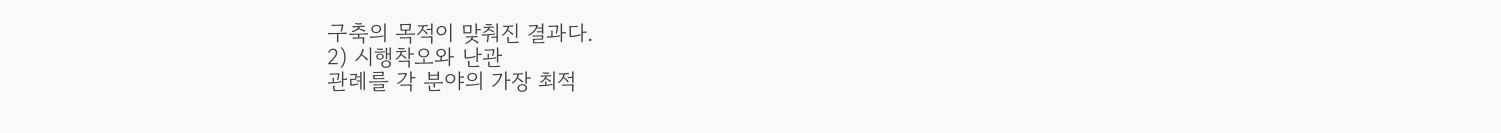구축의 목적이 맞춰진 결과다.
2) 시행착오와 난관
관례를 각 분야의 가장 최적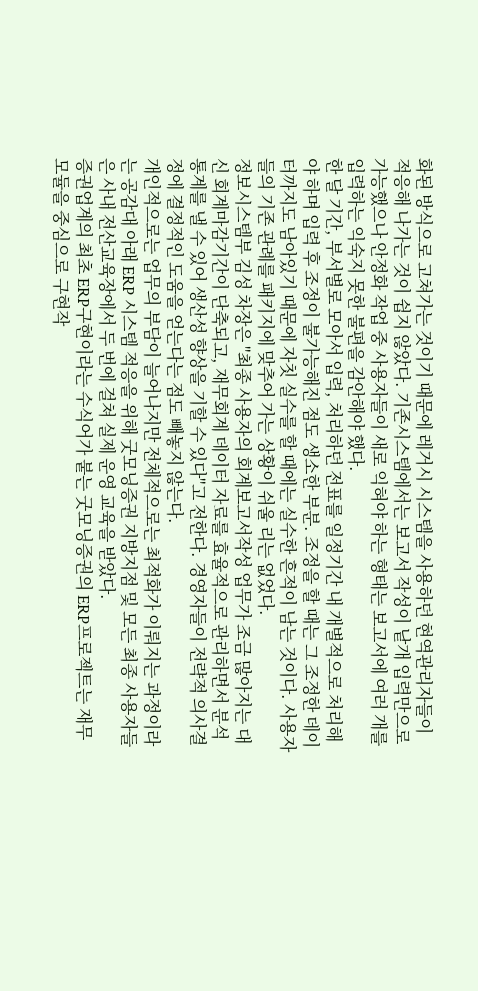화된 방식으로 고쳐가는 것이기 때문에 레거시 시스템을 사용하던 현역관리자들이 적응해 나가는 것이 쉽지 않았다. 기존시스템에서는 보고서 작성이 낱개 입력만으로 가능했으나 안정화 작업 중 사용자들이 새로 익혀야 하는 형태는 보고서에 여러 개를 입력하는 익숙지 못한 불편을 감안해야 했다.
한 달 기간, 부서별로 모아서 입력, 처리하던 전표를 일정기간 내 개별적으로 처리해야 하며 입력 후 조정이 불가능해진 점도 생소한 부분. 조정을 할 때는 그 조정한 데이터까지도 남아있기 때문에 자칫 실수를 할 때에는 실수한 흔적이 남는 것이다. 사용자들의 기존 관례를 패키지에 맞추어 가는 상황이 쉬울 리는 없었다.
정보시스템부 김성 차장은 "최종 사용자의 회계보고서작성 업무가 조금 많아지는 대신 회계마감기간이 단축되고, 재무회계 데이터 자료를 효율적으로 관리하면서 분석 통계를 낼 수 있어 생산성 향상을 기할 수 있다"고 전한다. 경영자들이 전략적 의사결정에 결정적인 도움을 얻는다는 점도 빼놓지 않는다.
개인적으로는 업무의 부담이 늘어나지만 전체적으로는 최적화가 이뤄지는 과정이라는 공감대 아래 ERP 시스템 적응을 위해 굿모닝증권 지방지점 및 모든 최종 사용자들은 사내 전산교육장에서 두 번에 걸쳐 실제 운영 교육을 받았다.
증권업계의 최초 ERP구현이라는 수식어가 붙는 굿모닝증권의 ERP프로젝트는 재무모듈을 중심으로 구현작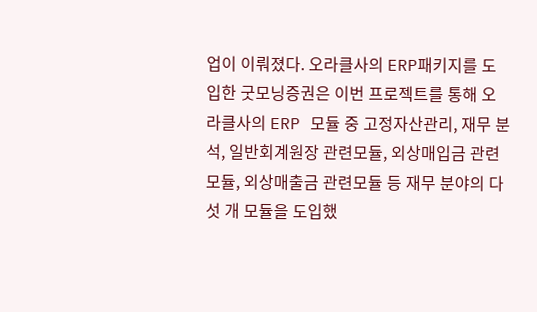업이 이뤄졌다. 오라클사의 ERP패키지를 도입한 굿모닝증권은 이번 프로젝트를 통해 오라클사의 ERP 모듈 중 고정자산관리, 재무 분석, 일반회계원장 관련모듈, 외상매입금 관련모듈, 외상매출금 관련모듈 등 재무 분야의 다섯 개 모듈을 도입했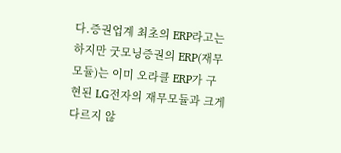다.증권업계 최초의 ERP라고는 하지만 굿모닝증권의 ERP(재무모듈)는 이미 오라클 ERP가 구현된 LG전자의 재무모듈과 크게 다르지 않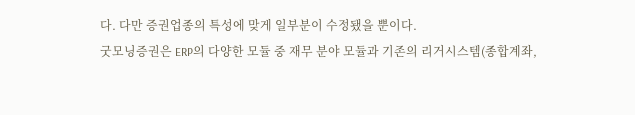다. 다만 증권업종의 특성에 맞게 일부분이 수정됐을 뿐이다.
굿모닝증권은 ERP의 다양한 모듈 중 재무 분야 모듈과 기존의 리거시스템(종합계좌,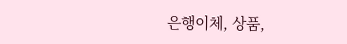은행이체, 상품,